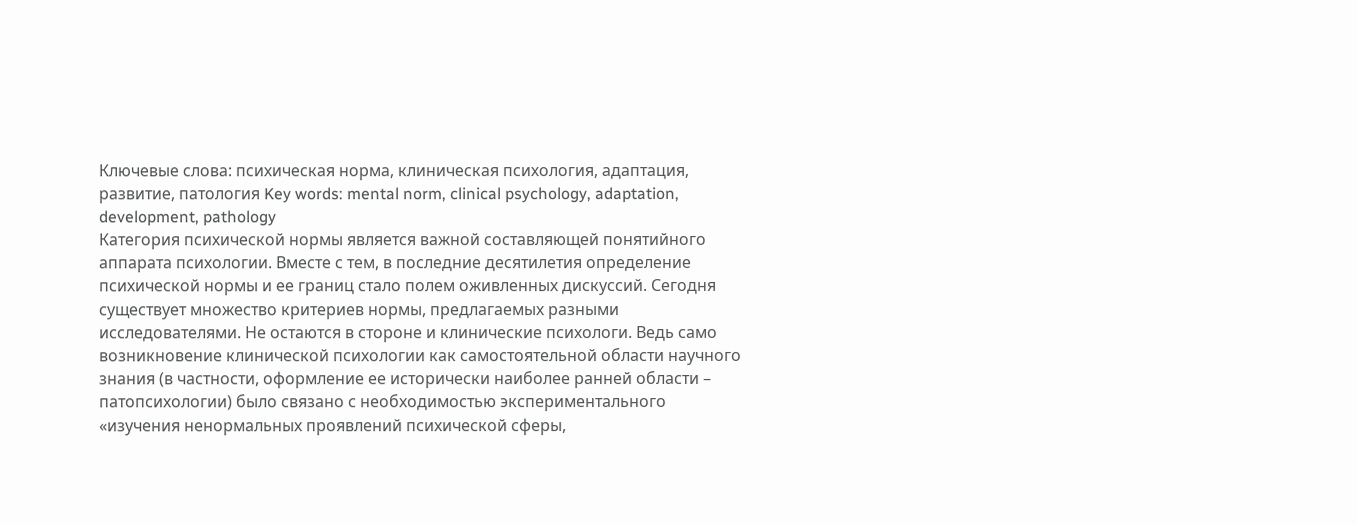Ключевые слова: психическая норма, клиническая психология, адаптация, развитие, патология Key words: mental norm, clinical psychology, adaptation, development, pathology
Категория психической нормы является важной составляющей понятийного аппарата психологии. Вместе с тем, в последние десятилетия определение психической нормы и ее границ стало полем оживленных дискуссий. Сегодня существует множество критериев нормы, предлагаемых разными исследователями. Не остаются в стороне и клинические психологи. Ведь само возникновение клинической психологии как самостоятельной области научного знания (в частности, оформление ее исторически наиболее ранней области – патопсихологии) было связано с необходимостью экспериментального «изучения ненормальных проявлений психической сферы,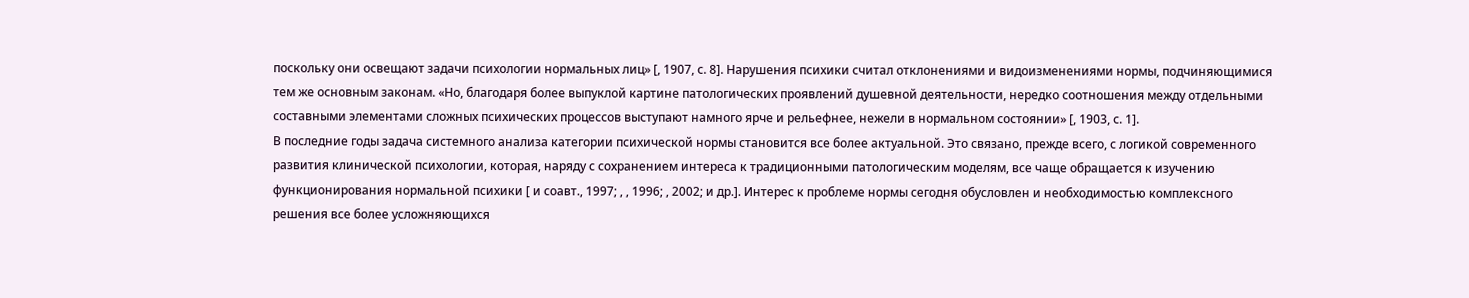поскольку они освещают задачи психологии нормальных лиц» [, 1907, с. 8]. Нарушения психики считал отклонениями и видоизменениями нормы, подчиняющимися тем же основным законам. «Но, благодаря более выпуклой картине патологических проявлений душевной деятельности, нередко соотношения между отдельными составными элементами сложных психических процессов выступают намного ярче и рельефнее, нежели в нормальном состоянии» [, 1903, с. 1].
В последние годы задача системного анализа категории психической нормы становится все более актуальной. Это связано, прежде всего, с логикой современного развития клинической психологии, которая, наряду с сохранением интереса к традиционными патологическим моделям, все чаще обращается к изучению функционирования нормальной психики [ и соавт., 1997; , , 1996; , 2002; и др.]. Интерес к проблеме нормы сегодня обусловлен и необходимостью комплексного решения все более усложняющихся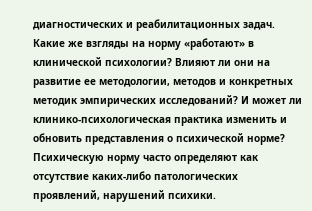диагностических и реабилитационных задач.
Какие же взгляды на норму «работают» в клинической психологии? Влияют ли они на развитие ее методологии, методов и конкретных методик эмпирических исследований? И может ли клинико-психологическая практика изменить и обновить представления о психической норме?
Психическую норму часто определяют как отсутствие каких-либо патологических проявлений, нарушений психики.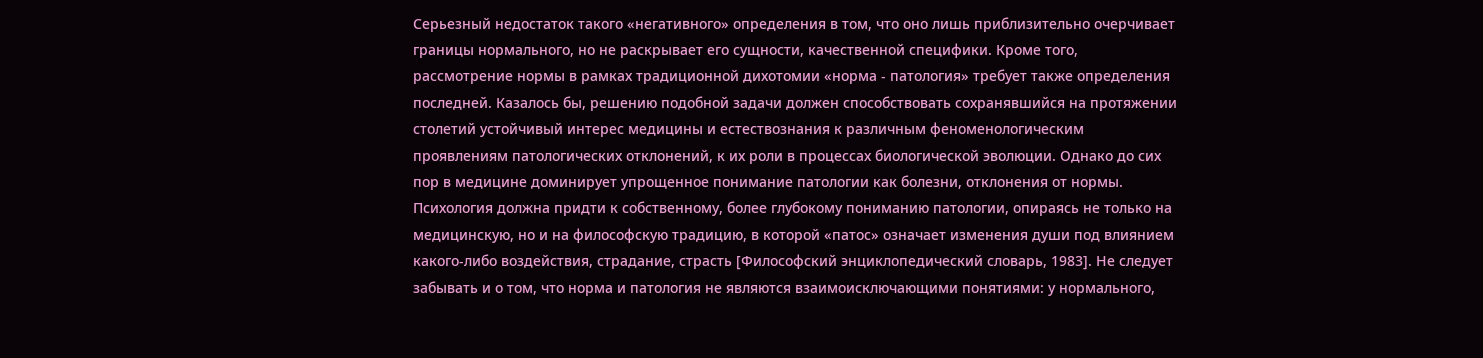Серьезный недостаток такого «негативного» определения в том, что оно лишь приблизительно очерчивает границы нормального, но не раскрывает его сущности, качественной специфики. Кроме того, рассмотрение нормы в рамках традиционной дихотомии «норма - патология» требует также определения последней. Казалось бы, решению подобной задачи должен способствовать сохранявшийся на протяжении столетий устойчивый интерес медицины и естествознания к различным феноменологическим проявлениям патологических отклонений, к их роли в процессах биологической эволюции. Однако до сих пор в медицине доминирует упрощенное понимание патологии как болезни, отклонения от нормы. Психология должна придти к собственному, более глубокому пониманию патологии, опираясь не только на медицинскую, но и на философскую традицию, в которой «патос» означает изменения души под влиянием какого-либо воздействия, страдание, страсть [Философский энциклопедический словарь, 1983]. Не следует забывать и о том, что норма и патология не являются взаимоисключающими понятиями: у нормального,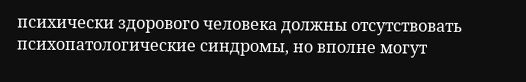психически здорового человека должны отсутствовать психопатологические синдромы, но вполне могут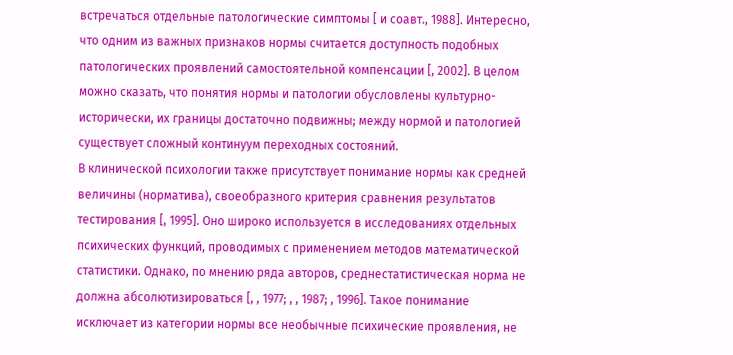встречаться отдельные патологические симптомы [ и соавт., 1988]. Интересно, что одним из важных признаков нормы считается доступность подобных патологических проявлений самостоятельной компенсации [, 2002]. В целом можно сказать, что понятия нормы и патологии обусловлены культурно-исторически, их границы достаточно подвижны; между нормой и патологией существует сложный континуум переходных состояний.
В клинической психологии также присутствует понимание нормы как средней величины (норматива), своеобразного критерия сравнения результатов тестирования [, 1995]. Оно широко используется в исследованиях отдельных психических функций, проводимых с применением методов математической статистики. Однако, по мнению ряда авторов, среднестатистическая норма не должна абсолютизироваться [, , 1977; , , 1987; , 1996]. Такое понимание исключает из категории нормы все необычные психические проявления, не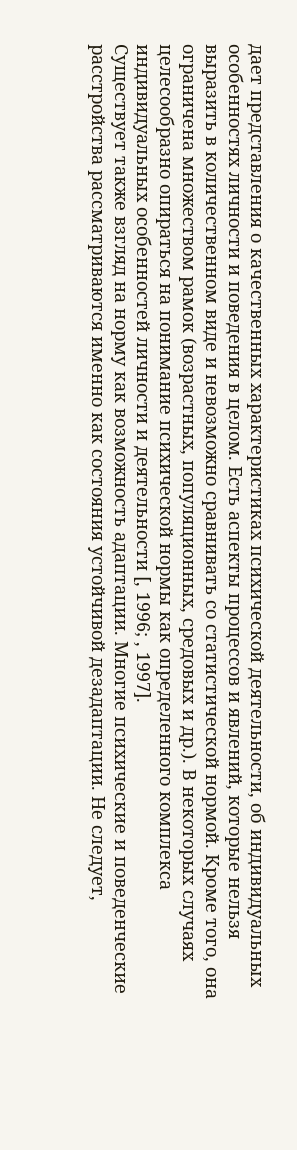дает представления о качественных характеристиках психической деятельности, об индивидуальных особенностях личности и поведения в целом. Есть аспекты процессов и явлений, которые нельзя выразить в количественном виде и невозможно сравнивать со статистической нормой. Кроме того, она ограничена множеством рамок (возрастных, популяционных, средовых и др.). В некоторых случаях целесообразно опираться на понимание психической нормы как определенного комплекса индивидуальных особенностей личности и деятельности [, 1996; , 1997].
Существует также взгляд на норму как возможность адаптации. Многие психические и поведенческие расстройства рассматриваются именно как состояния устойчивой дезадаптации. Не следует,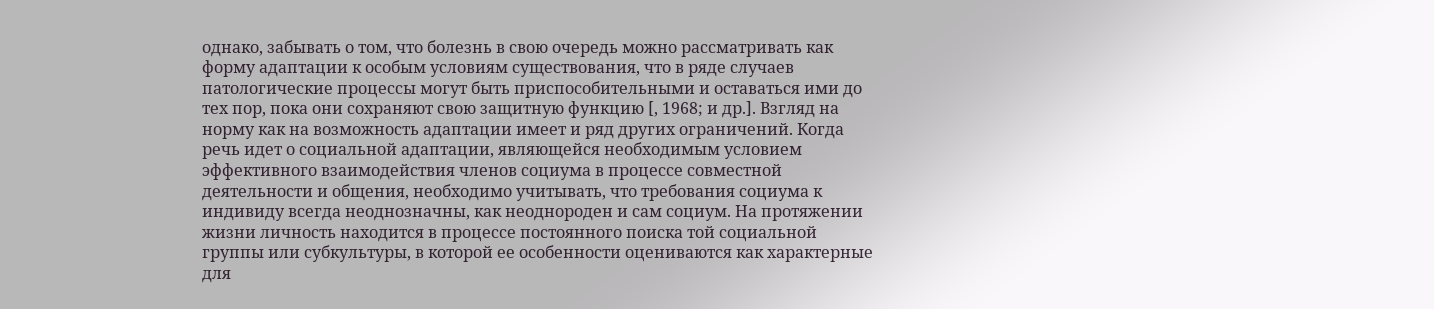однако, забывать о том, что болезнь в свою очередь можно рассматривать как форму адаптации к особым условиям существования, что в ряде случаев патологические процессы могут быть приспособительными и оставаться ими до тех пор, пока они сохраняют свою защитную функцию [, 1968; и др.]. Взгляд на норму как на возможность адаптации имеет и ряд других ограничений. Когда речь идет о социальной адаптации, являющейся необходимым условием эффективного взаимодействия членов социума в процессе совместной деятельности и общения, необходимо учитывать, что требования социума к индивиду всегда неоднозначны, как неоднороден и сам социум. На протяжении жизни личность находится в процессе постоянного поиска той социальной группы или субкультуры, в которой ее особенности оцениваются как характерные для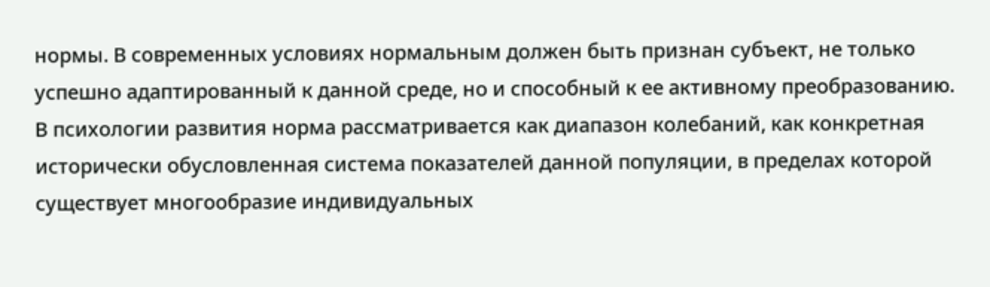нормы. В современных условиях нормальным должен быть признан субъект, не только успешно адаптированный к данной среде, но и способный к ее активному преобразованию.
В психологии развития норма рассматривается как диапазон колебаний, как конкретная исторически обусловленная система показателей данной популяции, в пределах которой существует многообразие индивидуальных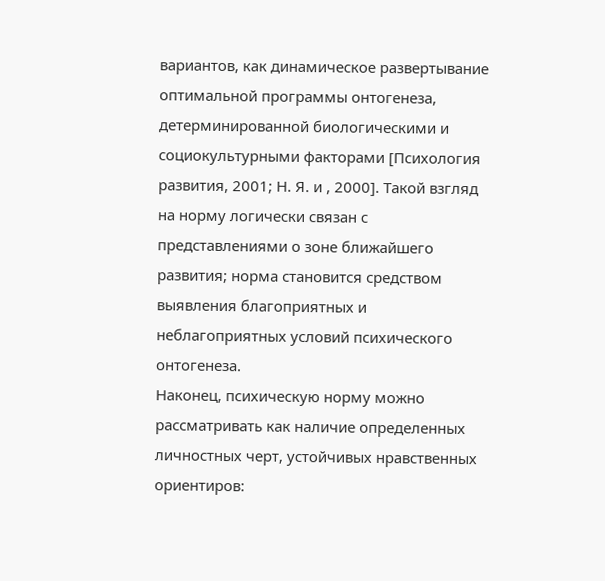вариантов, как динамическое развертывание оптимальной программы онтогенеза, детерминированной биологическими и социокультурными факторами [Психология развития, 2001; Н. Я. и , 2000]. Такой взгляд на норму логически связан с представлениями о зоне ближайшего развития; норма становится средством выявления благоприятных и неблагоприятных условий психического онтогенеза.
Наконец, психическую норму можно рассматривать как наличие определенных личностных черт, устойчивых нравственных ориентиров: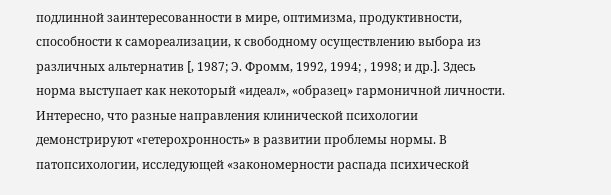подлинной заинтересованности в мире, оптимизма, продуктивности, способности к самореализации, к свободному осуществлению выбора из различных альтернатив [, 1987; Э. Фромм, 1992, 1994; , 1998; и др.]. Здесь норма выступает как некоторый «идеал», «образец» гармоничной личности.
Интересно, что разные направления клинической психологии демонстрируют «гетерохронность» в развитии проблемы нормы. В патопсихологии, исследующей «закономерности распада психической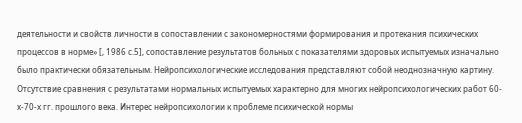деятельности и свойств личности в сопоставлении с закономерностями формирования и протекания психических процессов в норме» [, 1986 с.5], сопоставление результатов больных с показателями здоровых испытуемых изначально было практически обязательным. Нейропсихологические исследования представляют собой неоднозначную картину. Отсутствие сравнения с результатами нормальных испытуемых характерно для многих нейропсихологических работ 60-х-70-х гг. прошлого века. Интерес нейропсихологии к проблеме психической нормы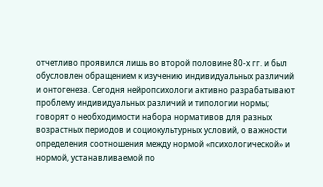отчетливо проявился лишь во второй половине 80-х гг. и был обусловлен обращением к изучению индивидуальных различий и онтогенеза. Сегодня нейропсихологи активно разрабатывают проблему индивидуальных различий и типологии нормы; говорят о необходимости набора нормативов для разных возрастных периодов и социокультурных условий, о важности определения соотношения между нормой «психологической» и нормой, устанавливаемой по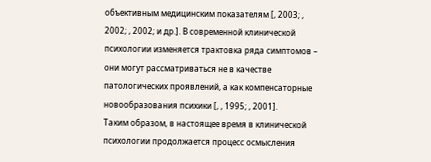объективным медицинским показателям [, 2003; , 2002; , 2002; и др.]. В современной клинической психологии изменяется трактовка ряда симптомов – они могут рассматриваться не в качестве патологических проявлений, а как компенсаторные новообразования психики [, , 1995; , 2001].
Таким образом, в настоящее время в клинической психологии продолжается процесс осмысления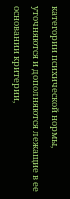категории психической нормы, уточняются и дополняются лежащие в ее основании критерии,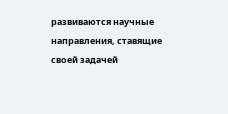развиваются научные направления, ставящие своей задачей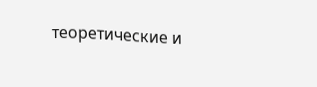теоретические и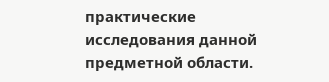практические исследования данной предметной области.